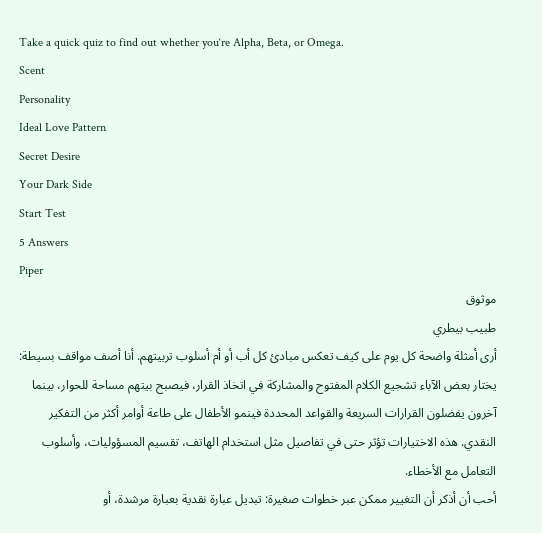Take a quick quiz to find out whether you‘re Alpha, Beta, or Omega.
Scent
Personality
Ideal Love Pattern
Secret Desire
Your Dark Side
Start Test
5 Answers
Piper
موثوق
طبيب بيطري
أرى أمثلة واضحة كل يوم على كيف تعكس مبادئ كل أب أو أم أسلوب تربيتهم. أنا أصف مواقف بسيطة: يختار بعض الآباء تشجيع الكلام المفتوح والمشاركة في اتخاذ القرار، فيصبح بيتهم مساحة للحوار، بينما آخرون يفضلون القرارات السريعة والقواعد المحددة فينمو الأطفال على طاعة أوامر أكثر من التفكير النقدي. هذه الاختيارات تؤثر حتى في تفاصيل مثل استخدام الهاتف، تقسيم المسؤوليات، وأسلوب التعامل مع الأخطاء.
أحب أن أذكر أن التغيير ممكن عبر خطوات صغيرة: تبديل عبارة نقدية بعبارة مرشدة، أو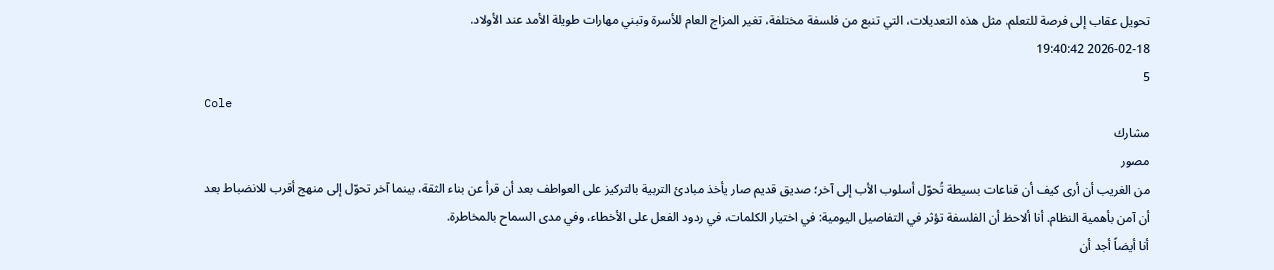تحويل عقاب إلى فرصة للتعلم. مثل هذه التعديلات، التي تنبع من فلسفة مختلفة، تغير المزاج العام للأسرة وتبني مهارات طويلة الأمد عند الأولاد.
2026-02-18 19:40:42
5
Cole
مشارك
مصور
من الغريب أن أرى كيف أن قناعات بسيطة تُحوّل أسلوب الأب إلى آخر؛ صديق قديم صار يأخذ مبادئ التربية بالتركيز على العواطف بعد أن قرأ عن بناء الثقة، بينما آخر تحوّل إلى منهج أقرب للانضباط بعد أن آمن بأهمية النظام. أنا ألاحظ أن الفلسفة تؤثر في التفاصيل اليومية: في اختيار الكلمات، في ردود الفعل على الأخطاء، وفي مدى السماح بالمخاطرة.
أنا أيضاً أجد أن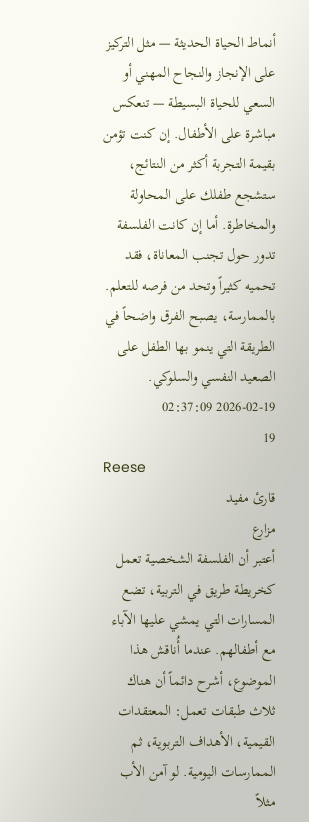أنماط الحياة الحديثة — مثل التركيز على الإنجاز والنجاح المهني أو السعي للحياة البسيطة — تنعكس مباشرة على الأطفال. إن كنت تؤمن بقيمة التجربة أكثر من النتائج، ستشجع طفلك على المحاولة والمخاطرة. أما إن كانت الفلسفة تدور حول تجنب المعاناة، فقد تحميه كثيراً وتحد من فرصه للتعلم. بالممارسة، يصبح الفرق واضحاً في الطريقة التي ينمو بها الطفل على الصعيد النفسي والسلوكي.
2026-02-19 02:37:09
19
Reese
قارئ مفيد
مزارع
أعتبر أن الفلسفة الشخصية تعمل كخريطة طريق في التربية، تضع المسارات التي يمشي عليها الآباء مع أطفالهم. عندما أُناقش هذا الموضوع، أشرح دائماً أن هناك ثلاث طبقات تعمل: المعتقدات القيمية، الأهداف التربوية، ثم الممارسات اليومية. لو آمن الأب مثلاً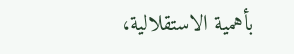بأهمية الاستقلالية،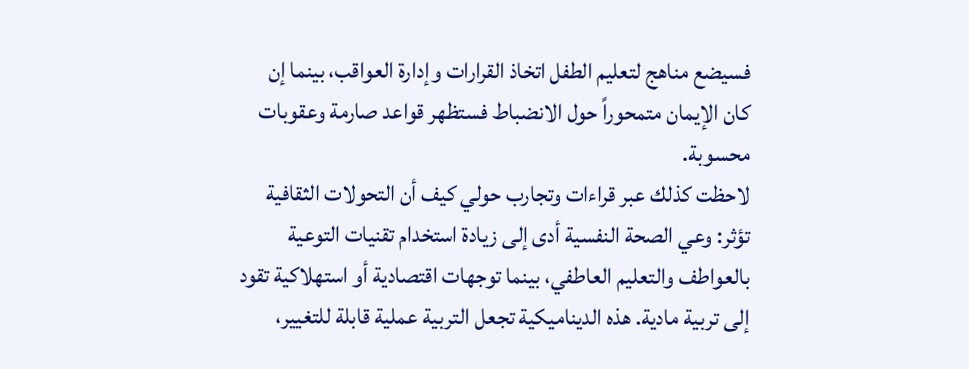فسيضع مناهج لتعليم الطفل اتخاذ القرارات وإدارة العواقب، بينما إن كان الإيمان متمحوراً حول الانضباط فستظهر قواعد صارمة وعقوبات محسوبة.
لاحظت كذلك عبر قراءات وتجارب حولي كيف أن التحولات الثقافية تؤثر: وعي الصحة النفسية أدى إلى زيادة استخدام تقنيات التوعية بالعواطف والتعليم العاطفي، بينما توجهات اقتصادية أو استهلاكية تقود إلى تربية مادية. هذه الديناميكية تجعل التربية عملية قابلة للتغيير،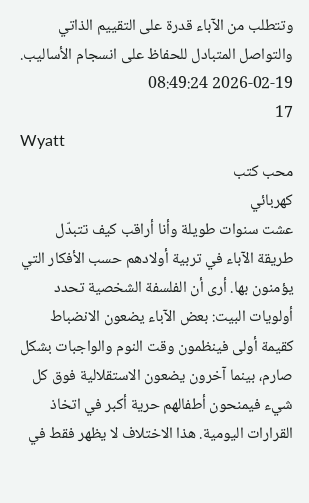وتتطلب من الآباء قدرة على التقييم الذاتي والتواصل المتبادل للحفاظ على انسجام الأساليب.
2026-02-19 08:49:24
17
Wyatt
محب كتب
كهربائي
عشت سنوات طويلة وأنا أراقب كيف تتبدّل طريقة الآباء في تربية أولادهم حسب الأفكار التي يؤمنون بها. أرى أن الفلسفة الشخصية تحدد أولويات البيت: بعض الآباء يضعون الانضباط كقيمة أولى فينظمون وقت النوم والواجبات بشكل صارم، بينما آخرون يضعون الاستقلالية فوق كل شيء فيمنحون أطفالهم حرية أكبر في اتخاذ القرارات اليومية. هذا الاختلاف لا يظهر فقط في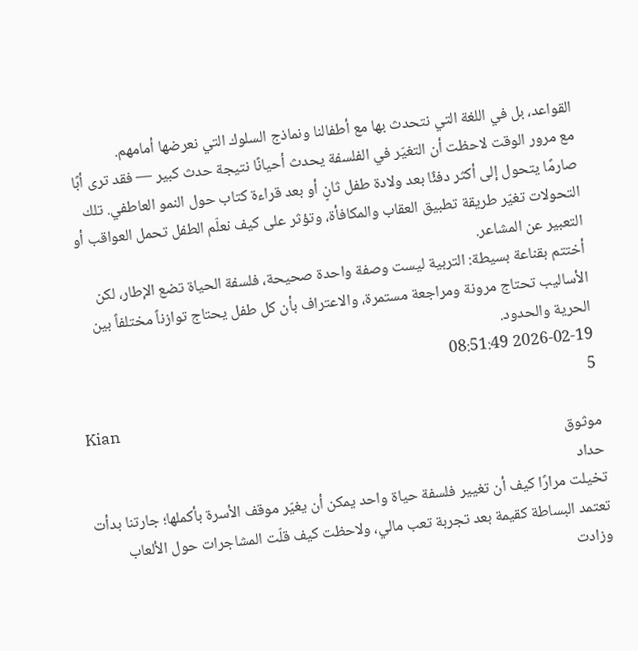القواعد، بل في اللغة التي نتحدث بها مع أطفالنا ونماذج السلوك التي نعرضها أمامهم.
مع مرور الوقت لاحظت أن التغيّر في الفلسفة يحدث أحيانًا نتيجة حدث كبير — فقد ترى أبًا صارمًا يتحول إلى أكثر دفئًا بعد ولادة طفل ثانٍ أو بعد قراءة كتاب حول النمو العاطفي. تلك التحولات تغيّر طريقة تطبيق العقاب والمكافأة، وتؤثر على كيف نعلّم الطفل تحمل العواقب أو التعبير عن المشاعر.
أختتم بقناعة بسيطة: التربية ليست وصفة واحدة صحيحة، فلسفة الحياة تضع الإطار، لكن الأساليب تحتاج مرونة ومراجعة مستمرة، والاعتراف بأن كل طفل يحتاج توازناً مختلفاً بين الحرية والحدود.
2026-02-19 08:51:49
5
Kian
موثوق
حداد
تخيلت مرارًا كيف أن تغيير فلسفة حياة واحد يمكن أن يغيّر موقف الأسرة بأكملها؛ جارتنا بدأت تعتمد البساطة كقيمة بعد تجربة تعب مالي، ولاحظت كيف قلّت المشاجرات حول الألعاب وزادت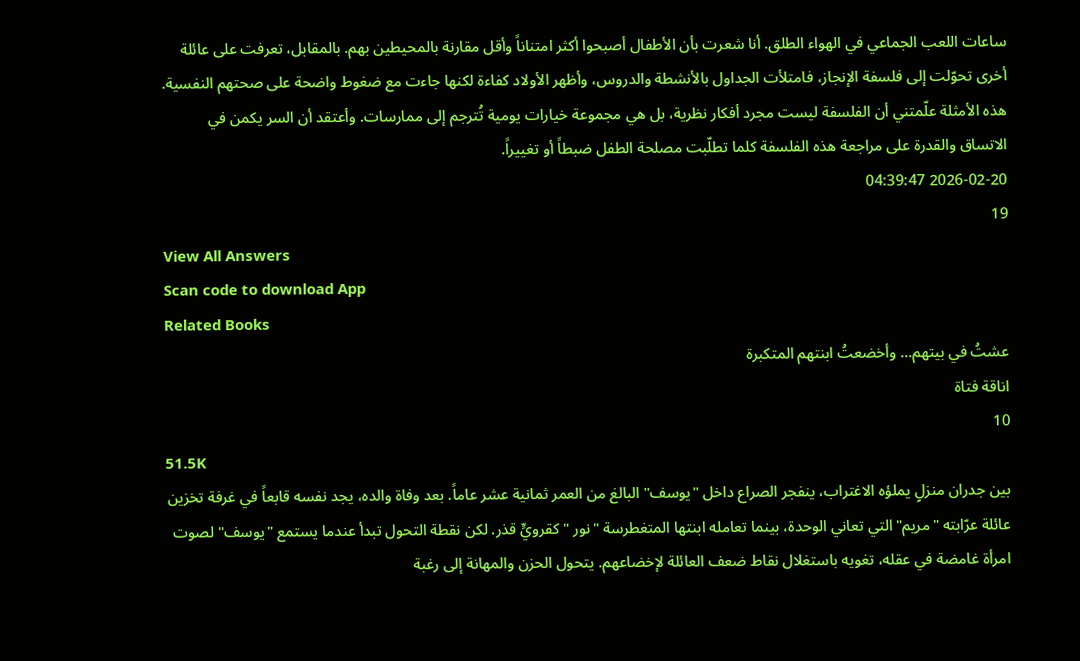ساعات اللعب الجماعي في الهواء الطلق. أنا شعرت بأن الأطفال أصبحوا أكثر امتناناً وأقل مقارنة بالمحيطين بهم. بالمقابل، تعرفت على عائلة أخرى تحوّلت إلى فلسفة الإنجاز، فامتلأت الجداول بالأنشطة والدروس، وأظهر الأولاد كفاءة لكنها جاءت مع ضغوط واضحة على صحتهم النفسية.
هذه الأمثلة علّمتني أن الفلسفة ليست مجرد أفكار نظرية، بل هي مجموعة خيارات يومية تُترجم إلى ممارسات. وأعتقد أن السر يكمن في الاتساق والقدرة على مراجعة هذه الفلسفة كلما تطلّبت مصلحة الطفل ضبطاً أو تغييراً.
2026-02-20 04:39:47
19
View All Answers
Scan code to download App
Related Books
عشتُ في بيتهم... وأخضعتُ ابنتهم المتكبرة
اناقة فتاة
10
51.5K
بين جدران منزلٍ يملؤه الاغتراب، ينفجر الصراع داخل "يوسف" البالغ من العمر ثمانية عشر عاماً. بعد وفاة والده، يجد نفسه قابعاً في غرفة تخزين عائلة عرّابته "مريم" التي تعاني الوحدة، بينما تعامله ابنتها المتغطرسة "نور " كقرويٍّ قذر. لكن نقطة التحول تبدأ عندما يستمع "يوسف" لصوت امرأة غامضة في عقله، تغويه باستغلال نقاط ضعف العائلة لإخضاعهم. يتحول الحزن والمهانة إلى رغبة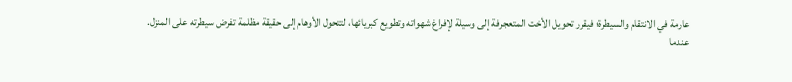عارمة في الانتقام والسيطرة؛ فيقرر تحويل الأخت المتعجرفة إلى وسيلة لإفراغ شهواته وتطويع كبريائها، لتتحول الأوهام إلى حقيقة مظلمة تفرض سيطرته على المنزل.
عندما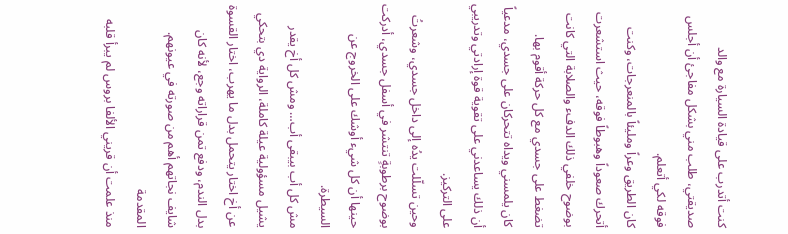كنت أتدرب على قيادة السيارة مع والد صديقتي، طلب مني بشكل مفاجئ أن أجلس فوقه لكي أتعلم.
كان الطريق وعراً ومليئاً بالمنعرجات، وكنت أتحرك صعوداً وهبوطاً فوقه، حيث استشعرت بوضوح خلفي ذلك الدفء والصلابة التي كانت تضغط على جسدي مع كل حركة أقوم بها.
كان يلمسني ويداه تتحركان على جسدي، مدعياً أن ذلك يساعدني على تقوية قوة إرادتي وتدريبي على التركيز.
وحين تسلّلت يدُه إلى داخل جسدي، وشعرتُ بوضوح برطوبةٍ تنتشر في أسفل جسدي، أدركت حينها أن كل شيء أوشك على الخروج عن السيطرة.
مش كل أب بيبقى أب… ومش كل أخ يقدر يشيل مسؤولية عيلة كاملة، الرواية دي بتحكي عن أخ اختار يتحمل بدل ما يهرب، اختار القسوة بدل الندم، ودفع تمن قراراته وجع، لأنه كان شايف نجاتهم أهم من صورته في عيونهم.
المقدمة
منذ علمت أن قريني الألفا بروس لم يبرأ قلبه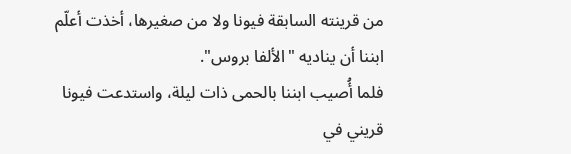من قرينته السابقة فيونا ولا من صغيرها، أخذت أعلّم ابننا أن يناديه "الألفا بروس".
فلما أُصيب ابننا بالحمى ذات ليلة، واستدعت فيونا قريني في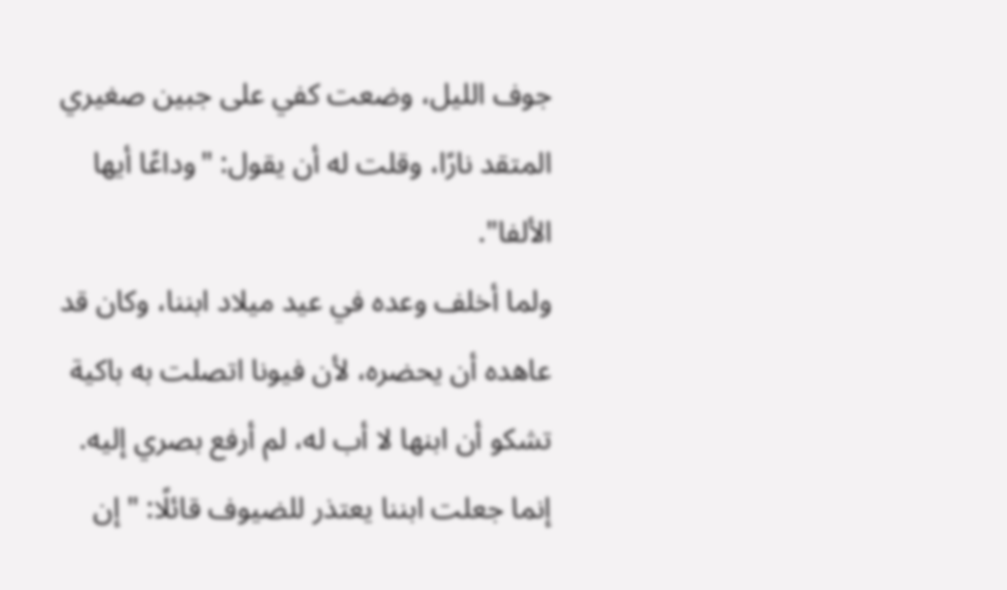جوف الليل، وضعت كفي على جبين صغيري المتقد نارًا، وقلت له أن يقول: "وداعًا أيها الألفا".
ولما أخلف وعده في عيد ميلاد ابننا، وكان قد عاهده أن يحضره، لأن فيونا اتصلت به باكية تشكو أن ابنها لا أب له، لم أرفع بصري إليه. إنما جعلت ابننا يعتذر للضيوف قائلًا: "إن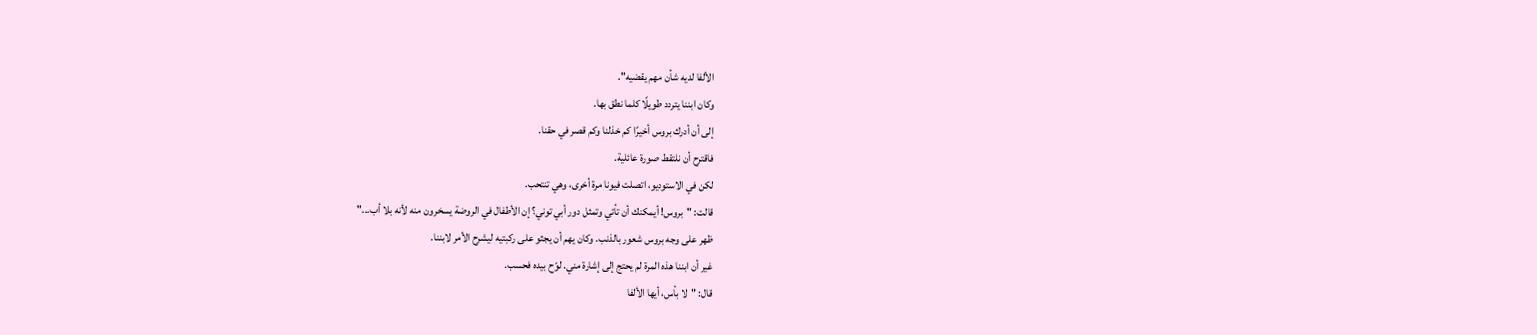الألفا لديه شأن مهم يقضيه".
وكان ابننا يتردد طويلًا كلما نطق بها.
إلى أن أدرك بروس أخيرًا كم خذلنا وكم قصر في حقنا.
فاقترح أن نلتقط صورة عائلية.
لكن في الاستوديو، اتصلت فيونا مرة أخرى، وهي تنتحب.
قالت: "بروس! أيمكنك أن تأتي وتمثل دور أبي توني؟ إن الأطفال في الروضة يسخرون منه لأنه بلا أب..."
ظهر على وجه بروس شعور بالذنب. وكان يهم أن يجثو على ركبتيه ليشرح الأمر لابننا.
غير أن ابننا هذه المرة لم يحتج إلى إشارة مني. لوّح بيده فحسب.
قال: "لا بأس، أيها الألفا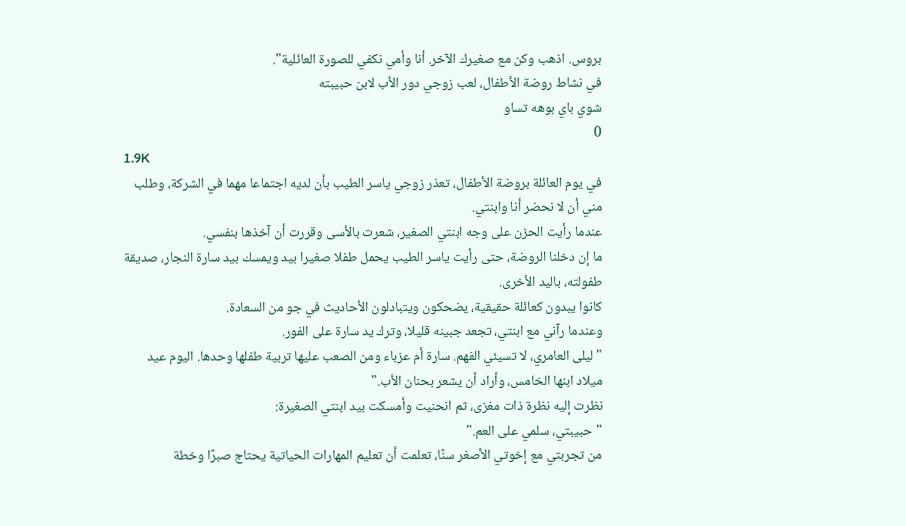بروس. اذهب وكن مع صغيرك الآخر. أنا وأمي نكفي للصورة العائلية".
في نشاط روضة الأطفال، لعب زوجي دور الأب لابن حبيبته
شوي باي بوهه تساو
0
1.9K
في يوم العائلة بروضة الأطفال، تعذر زوجي ياسر الطيب بأن لديه اجتماعا مهما في الشركة، وطلب مني أن لا نحضر أنا وابنتي.
عندما رأيت الحزن على وجه ابنتي الصغير، شعرت بالأسى وقررت أن آخذها بنفسي.
ما إن دخلنا الروضة، حتى رأيت ياسر الطيب يحمل طفلا صغيرا بيد ويمسك بيد سارة النجار، صديقة طفولته، باليد الأخرى.
كانوا يبدون كعائلة حقيقية، يضحكون ويتبادلون الأحاديث في جو من السعادة.
وعندما رآني مع ابنتي، تجعد جبينه قليلا، وترك يد سارة على الفور.
"ليلى العامري، لا تسيئي الفهم. سارة أم عزباء ومن الصعب عليها تربية طفلها وحدها. اليوم عيد ميلاد ابنها الخامس، وأراد أن يشعر بحنان الأب."
نظرت إليه نظرة ذات مغزى، ثم انحنيت وأمسكت بيد ابنتي الصغيرة:
"حبيبتي، سلمي على العم."
من تجربتي مع إخوتي الأصغر سنًا، تعلمت أن تعليم المهارات الحياتية يحتاج صبرًا وخطة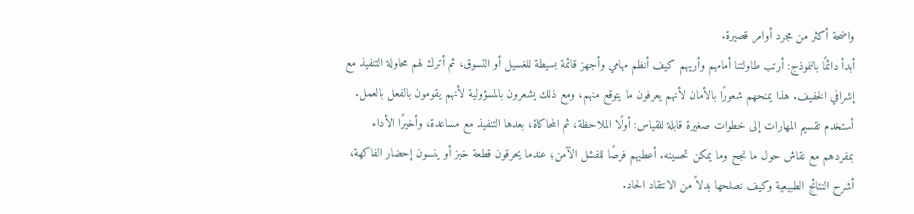واضحة أكثر من مجرد أوامر قصيرة.
أبدأ دائمًا بالنموذج: أرتب طاولتنا أمامهم وأريهم كيف أنظم مهامي وأجهز قائمة بسيطة للغسيل أو التسوق، ثم أترك لهم محاولة التنفيذ مع إشرافي الخفيف. هذا يمنحهم شعورًا بالأمان لأنهم يعرفون ما يتوقع منهم، ومع ذلك يشعرون بالمسؤولية لأنهم يقومون بالفعل بالعمل.
أستخدم تقسيم المهارات إلى خطوات صغيرة قابلة للقياس: أولًا الملاحظة، ثم المحاكاة، بعدها التنفيذ مع مساعدة، وأخيرًا الأداء بمفردهم مع نقاش حول ما نجح وما يمكن تحسينه. أعطيهم فرصًا للفشل الآمن؛ عندما يحرقون قطعة خبز أو ينسون إحضار الفاكهة، أشرح النتائج الطبيعية وكيف نصلحها بدلاً من الانتقاد الحاد.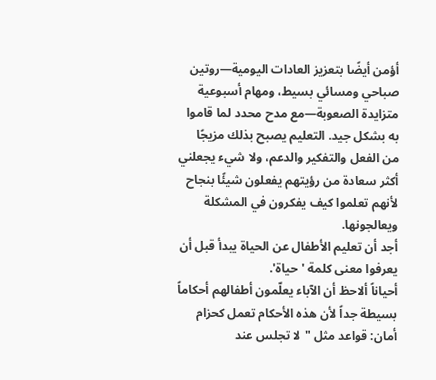أؤمن أيضًا بتعزيز العادات اليومية—روتين صباحي ومسائي بسيط، ومهام أسبوعية متزايدة الصعوبة—مع مدح محدد لما قاموا به بشكل جيد. التعليم يصبح بذلك مزيجًا من الفعل والتفكير والدعم، ولا شيء يجعلني أكثر سعادة من رؤيتهم يفعلون شيئًا بنجاح لأنهم تعلموا كيف يفكرون في المشكلة ويعالجونها.
أجد أن تعليم الأطفال عن الحياة يبدأ قبل أن يعرفوا معنى كلمة 'حياة'.
أحياناً ألاحظ أن الآباء يعلّمون أطفالهم أحكاماً بسيطة جداً لأن هذه الأحكام تعمل كحزام أمان: قواعد مثل "لا تجلس عند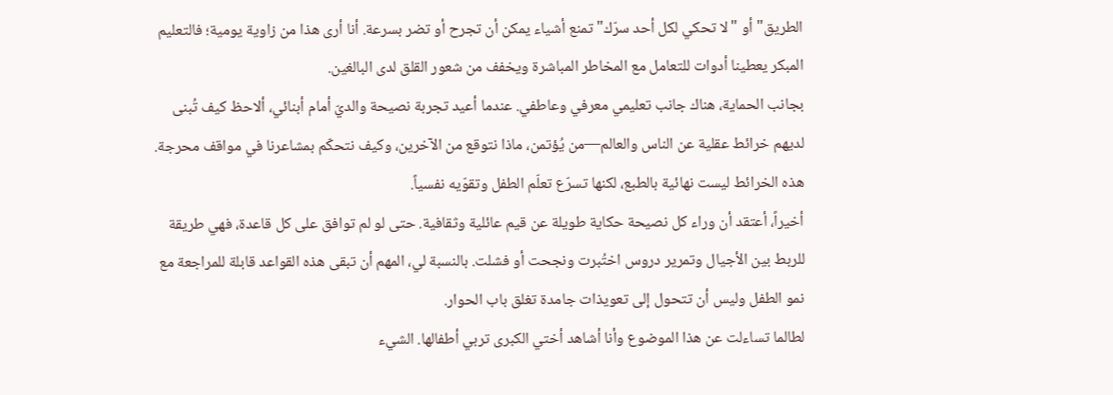الطريق" أو "لا تحكي لكل أحد سرّك" تمنع أشياء يمكن أن تجرح أو تضر بسرعة. أنا أرى هذا من زاوية يومية؛ فالتعليم المبكر يعطينا أدوات للتعامل مع المخاطر المباشرة ويخفف من شعور القلق لدى البالغين.
بجانب الحماية، هناك جانب تعليمي معرفي وعاطفي. عندما أعيد تجربة نصيحة والديّ أمام أبنائي، ألاحظ كيف تُبنى لديهم خرائط عقلية عن الناس والعالم—من يُؤتمن، ماذا نتوقع من الآخرين، وكيف نتحكّم بمشاعرنا في مواقف محرجة. هذه الخرائط ليست نهائية بالطبع، لكنها تسرّع تعلّم الطفل وتقوّيه نفسياً.
أخيراً، أعتقد أن وراء كل نصيحة حكاية طويلة عن قيم عائلية وثقافية. حتى لو لم توافق على كل قاعدة، فهي طريقة للربط بين الأجيال وتمرير دروس اختُبرت ونجحت أو فشلت. بالنسبة لي، المهم أن تبقى هذه القواعد قابلة للمراجعة مع نمو الطفل وليس أن تتحول إلى تعويذات جامدة تغلق باب الحوار.
لطالما تساءلت عن هذا الموضوع وأنا أشاهد أختي الكبرى تربي أطفالها. الشيء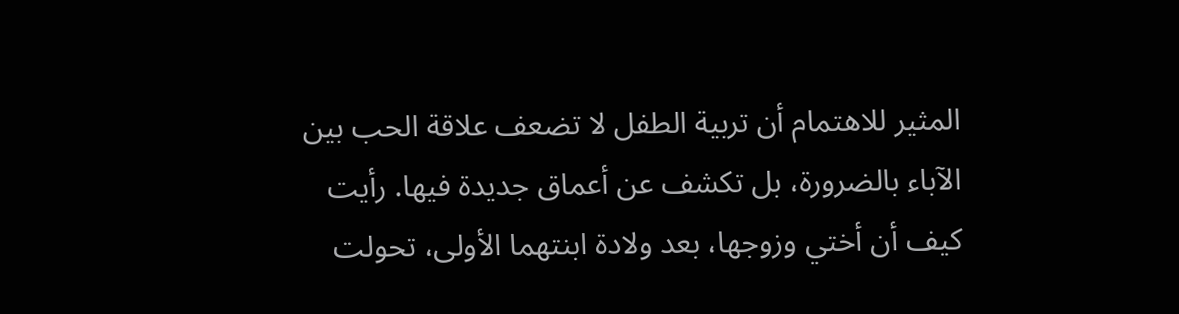المثير للاهتمام أن تربية الطفل لا تضعف علاقة الحب بين الآباء بالضرورة، بل تكشف عن أعماق جديدة فيها. رأيت كيف أن أختي وزوجها، بعد ولادة ابنتهما الأولى، تحولت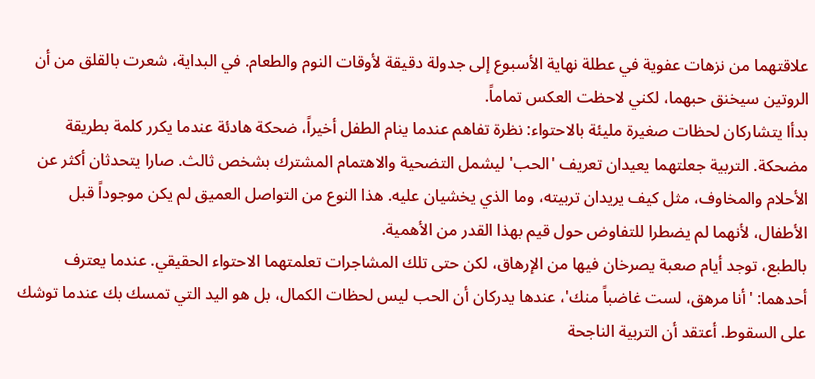علاقتهما من نزهات عفوية في عطلة نهاية الأسبوع إلى جدولة دقيقة لأوقات النوم والطعام. في البداية، شعرت بالقلق من أن الروتين سيخنق حبهما، لكني لاحظت العكس تماماً.
بدأا يتشاركان لحظات صغيرة مليئة بالاحتواء: نظرة تفاهم عندما ينام الطفل أخيراً، ضحكة هادئة عندما يكرر كلمة بطريقة مضحكة. التربية جعلتهما يعيدان تعريف 'الحب' ليشمل التضحية والاهتمام المشترك بشخص ثالث. صارا يتحدثان أكثر عن الأحلام والمخاوف، مثل كيف يريدان تربيته، وما الذي يخشيان عليه. هذا النوع من التواصل العميق لم يكن موجوداً قبل الأطفال، لأنهما لم يضطرا للتفاوض حول قيم بهذا القدر من الأهمية.
بالطبع، توجد أيام صعبة يصرخان فيها من الإرهاق، لكن حتى تلك المشاجرات تعلمتهما الاحتواء الحقيقي. عندما يعترف أحدهما: 'أنا مرهق، لست غاضباً منك'، عندها يدركان أن الحب ليس لحظات الكمال، بل هو اليد التي تمسك بك عندما توشك على السقوط. أعتقد أن التربية الناجحة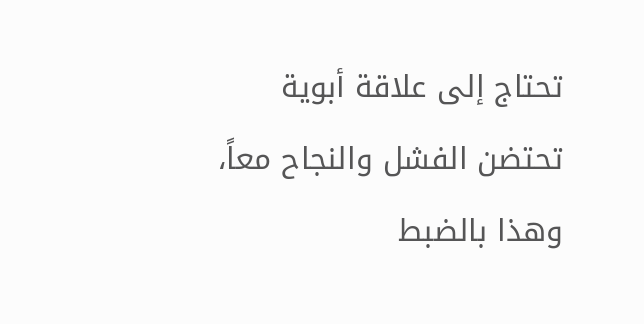تحتاج إلى علاقة أبوية تحتضن الفشل والنجاح معاً، وهذا بالضبط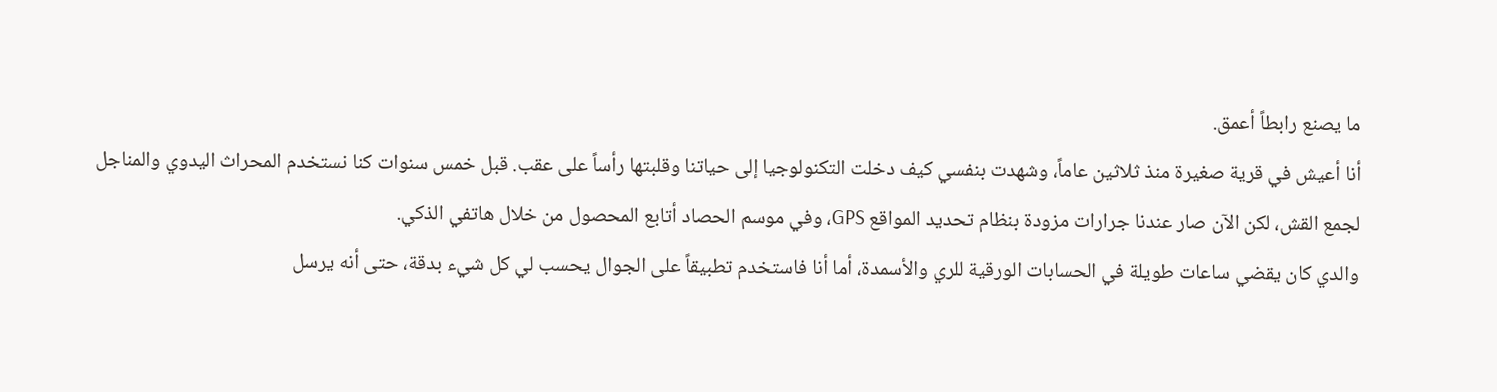ما يصنع رابطاً أعمق.
أنا أعيش في قرية صغيرة منذ ثلاثين عاماً، وشهدت بنفسي كيف دخلت التكنولوجيا إلى حياتنا وقلبتها رأساً على عقب. قبل خمس سنوات كنا نستخدم المحراث اليدوي والمناجل لجمع القش، لكن الآن صار عندنا جرارات مزودة بنظام تحديد المواقع GPS، وفي موسم الحصاد أتابع المحصول من خلال هاتفي الذكي.
والدي كان يقضي ساعات طويلة في الحسابات الورقية للري والأسمدة، أما أنا فاستخدم تطبيقاً على الجوال يحسب لي كل شيء بدقة، حتى أنه يرسل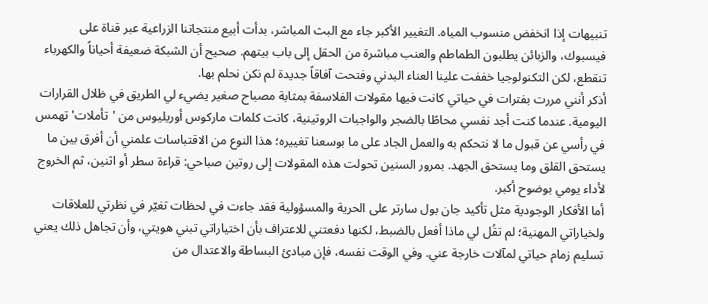تنبيهات إذا انخفض منسوب المياه. التغيير الأكبر جاء مع البث المباشر، بدأت أبيع منتجاتنا الزراعية عبر قناة على فيسبوك، والزبائن يطلبون الطماطم والعنب مباشرة من الحقل إلى باب بيتهم. صحيح أن الشبكة ضعيفة أحياناً والكهرباء تنقطع، لكن التكنولوجيا خففت علينا العناء البدني وفتحت آفاقاً جديدة لم نكن نحلم بها.
أذكر أنني مررت بفترات في حياتي كانت فيها مقولات الفلاسفة بمثابة مصباح صغير يضيء لي الطريق في ظلال القرارات اليومية. عندما كنت أجد نفسي محاطًا بالضجر والواجبات الروتينية، كانت كلمات ماركوس أوريليوس من 'تأملات' تهمس في رأسي عن قبول ما لا نتحكم به والعمل الجاد على ما بوسعنا تغييره؛ هذا النوع من الاقتباسات علمني أن أفرق بين ما يستحق القلق وما يستحق الجهد. بمرور السنين تحولت هذه المقولات إلى روتين صباحي: قراءة سطر أو اثنين، ثم الخروج لأداء يومي بوضوح أكبر.
أما الأفكار الوجودية مثل تأكيد جان بول سارتر على الحرية والمسؤولية فقد جاءت في لحظات تغيّر في نظرتي للعلاقات ولخياراتي المهنية؛ لم تقُل لي ماذا أفعل بالضبط، لكنها دفعتني للاعتراف بأن اختياراتي تبني هويتي، وأن تجاهل ذلك يعني تسليم زمام حياتي لمآلات خارجة عني. وفي الوقت نفسه، فإن مبادئ البساطة والاعتدال من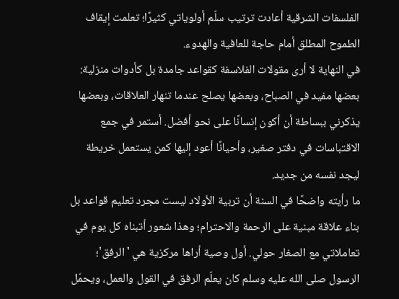الفلسفات الشرقية أعادت ترتيب سلّم أولوياتي كثيرًا؛ تعلمت إيقاف الطموح المطلق أمام حاجة للعافية والهدوء.
في النهاية لا أرى مقولات الفلاسفة كقواعد جامدة بل كأدوات منزلية: بعضها مفيد في الصباح، وبعضها يصلح عندما تنهار العلاقات، وبعضها يذكرني ببساطة أن أكون إنسانًا على نحو أفضل. أستمر في جمع الاقتباسات في دفتر صغير، وأحيانًا أعود إليها كمن يستعمل خريطة ليجد نفسه من جديد.
ما رأيته واضحًا في السنة أن تربية الأولاد ليست مجرد تعليم قواعد بل بناء علاقة مبنية على الرحمة والاحترام؛ وهذا شعور أتبناه كل يوم في تعاملاتي مع الصغار حولي. أول وصية أراها مركزية هي 'الرفق'؛ الرسول صلى الله عليه وسلم كان يعلّم الرفق في القول والعمل، ويحمّل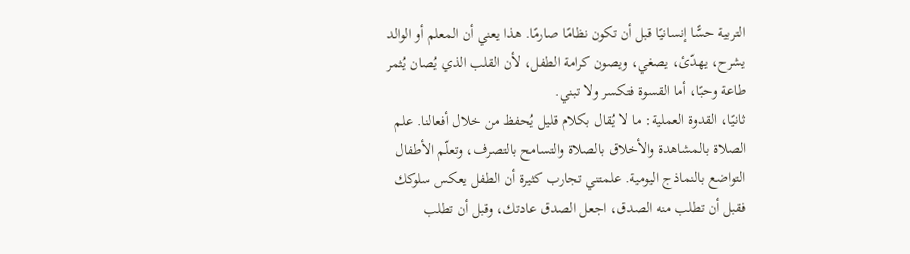التربية حسًّا إنسانيًا قبل أن تكون نظامًا صارمًا. هذا يعني أن المعلم أو الوالد يشرح، يهدّئ، يصغي، ويصون كرامة الطفل، لأن القلب الذي يُصان يُثمر طاعة وحبًا، أما القسوة فتكسر ولا تبني.
ثانيًا، القدوة العملية: ما لا يُقال بكلام قليل يُحفظ من خلال أفعالنا. علم الصلاة بالمشاهدة والأخلاق بالصلاة والتسامح بالتصرف، وتعلّم الأطفال التواضع بالنماذج اليومية. علمتني تجارب كثيرة أن الطفل يعكس سلوكك فقبل أن تطلب منه الصدق، اجعل الصدق عادتك، وقبل أن تطلب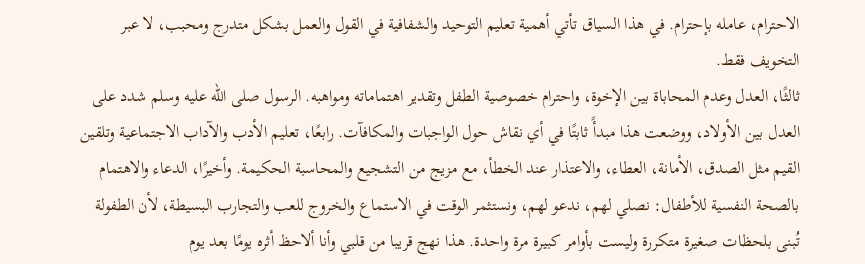الاحترام، عامله بإحترام. في هذا السياق تأتي أهمية تعليم التوحيد والشفافية في القول والعمل بشكل متدرج ومحبب، لا عبر التخويف فقط.
ثالثًا، العدل وعدم المحاباة بين الإخوة، واحترام خصوصية الطفل وتقدير اهتماماته ومواهبه. الرسول صلى الله عليه وسلم شدد على العدل بين الأولاد، ووضعت هذا مبدأً ثابتًا في أي نقاش حول الواجبات والمكافآت. رابعًا، تعليم الأدب والآداب الاجتماعية وتلقين القيم مثل الصدق، الأمانة، العطاء، والاعتذار عند الخطأ، مع مزيج من التشجيع والمحاسبة الحكيمة. وأخيرًا، الدعاء والاهتمام بالصحة النفسية للأطفال: نصلي لهم، ندعو لهم، ونستثمر الوقت في الاستماع والخروج للعب والتجارب البسيطة، لأن الطفولة تُبنى بلحظات صغيرة متكررة وليست بأوامر كبيرة مرة واحدة. هذا نهج قريبا من قلبي وأنا ألاحظ أثره يومًا بعد يوم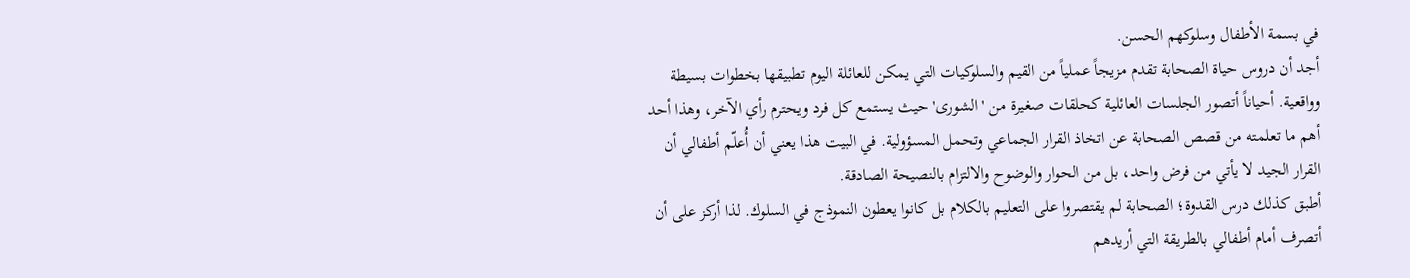في بسمة الأطفال وسلوكهم الحسن.
أجد أن دروس حياة الصحابة تقدم مزيجاً عملياً من القيم والسلوكيات التي يمكن للعائلة اليوم تطبيقها بخطوات بسيطة وواقعية. أحياناً أتصور الجلسات العائلية كحلقات صغيرة من 'الشورى' حيث يستمع كل فرد ويحترم رأي الآخر، وهذا أحد أهم ما تعلمته من قصص الصحابة عن اتخاذ القرار الجماعي وتحمل المسؤولية. في البيت هذا يعني أن أُعلّم أطفالي أن القرار الجيد لا يأتي من فرض واحد، بل من الحوار والوضوح والالتزام بالنصيحة الصادقة.
أطبق كذلك درس القدوة؛ الصحابة لم يقتصروا على التعليم بالكلام بل كانوا يعطون النموذج في السلوك. لذا أركز على أن أتصرف أمام أطفالي بالطريقة التي أريدهم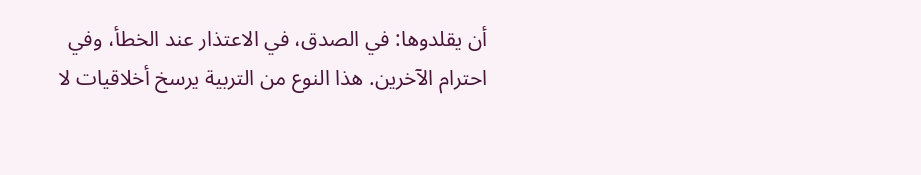أن يقلدوها: في الصدق، في الاعتذار عند الخطأ، وفي احترام الآخرين. هذا النوع من التربية يرسخ أخلاقيات لا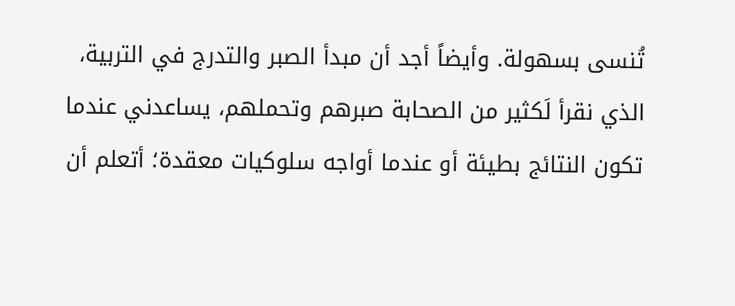تُنسى بسهولة. وأيضاً أجد أن مبدأ الصبر والتدرج في التربية، الذي نقرأ لَكثير من الصحابة صبرهم وتحملهم، يساعدني عندما تكون النتائج بطيئة أو عندما أواجه سلوكيات معقدة؛ أتعلم أن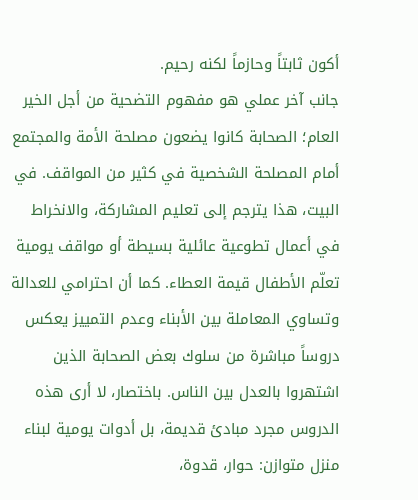أكون ثابتاً وحازماً لكنه رحيم.
جانب آخر عملي هو مفهوم التضحية من أجل الخير العام؛ الصحابة كانوا يضعون مصلحة الأمة والمجتمع أمام المصلحة الشخصية في كثير من المواقف. في البيت، هذا يترجم إلى تعليم المشاركة، والانخراط في أعمال تطوعية عائلية بسيطة أو مواقف يومية تعلّم الأطفال قيمة العطاء. كما أن احترامي للعدالة وتساوي المعاملة بين الأبناء وعدم التمييز يعكس دروساً مباشرة من سلوك بعض الصحابة الذين اشتهروا بالعدل بين الناس. باختصار، لا أرى هذه الدروس مجرد مبادئ قديمة، بل أدوات يومية لبناء منزل متوازن: حوار، قدوة،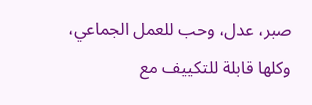صبر، عدل، وحب للعمل الجماعي، وكلها قابلة للتكييف مع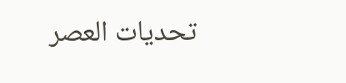تحديات العصر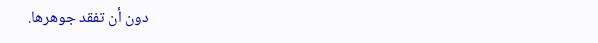دون أن تفقد جوهرها.